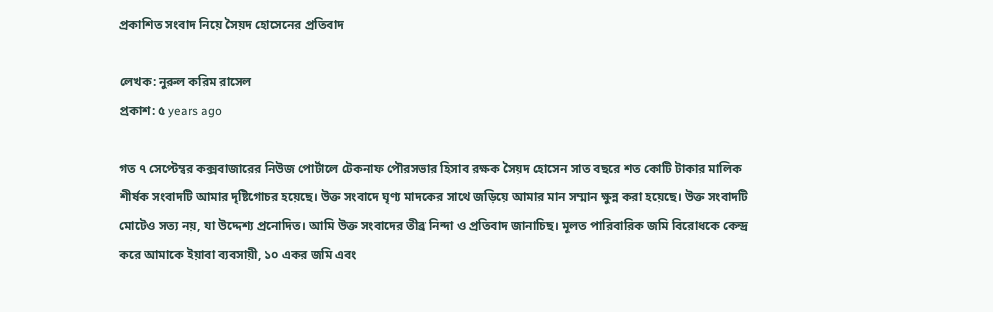প্রকাশিত সংবাদ নিয়ে সৈয়দ হোসেনের প্রতিবাদ

লেখক: নুরুল করিম রাসেল
প্রকাশ: ৫ years ago

গত ৭ সেপ্টেম্বর কক্সবাজারের নিউজ পোর্টালে টেকনাফ পৌরসভার হিসাব রক্ষক সৈয়দ হোসেন সাত বছরে শত কোটি টাকার মালিক শীর্ষক সংবাদটি আমার দৃষ্টিগোচর হয়েছে। উক্ত সংবাদে ঘৃণ্য মাদকের সাথে জড়িয়ে আমার মান সম্মান ক্ষুন্ন করা হয়েছে। উক্ত সংবাদটি মোটেও সত্য নয়, যা উদ্দেশ্য প্রনোদিত। আমি উক্ত সংবাদের তীব্র নিন্দা ও প্রতিবাদ জানাচিছ। মূলত পারিবারিক জমি বিরোধকে কেন্দ্র করে আমাকে ইয়াবা ব্যবসায়ী, ১০ একর জমি এবং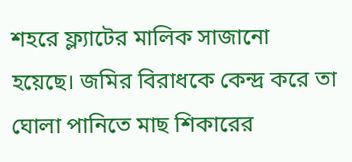শহরে ফ্ল্যাটের মালিক সাজানো হয়েছে। জমির বিরাধকে কেন্দ্র করে তা ঘোলা পানিতে মাছ শিকারের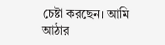চেষ্টা করছেন। আমি আঠার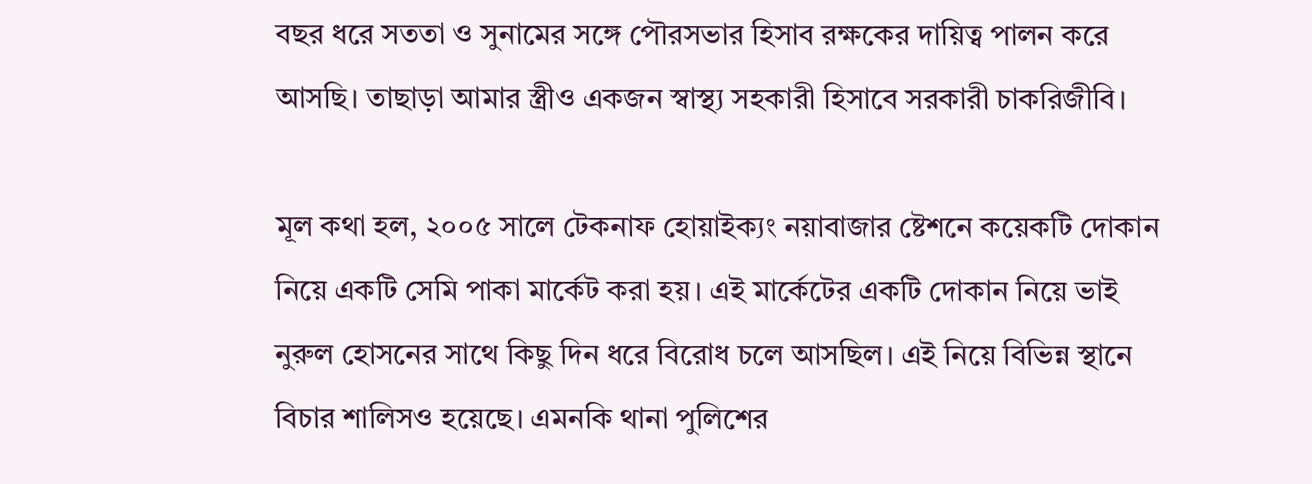বছর ধরে সততা ও সুনামের সঙ্গে পৌরসভার হিসাব রক্ষকের দায়িত্ব পালন করে আসছি। তাছাড়া আমার স্ত্রীও একজন স্বাস্থ্য সহকারী হিসাবে সরকারী চাকরিজীবি।

মূল কথা হল, ২০০৫ সালে টেকনাফ হোয়াইক্যং নয়াবাজার ষ্টেশনে কয়েকটি দোকান নিয়ে একটি সেমি পাকা মার্কেট করা হয়। এই মার্কেটের একটি দোকান নিয়ে ভাই নুরুল হোসনের সাথে কিছু দিন ধরে বিরোধ চলে আসছিল। এই নিয়ে বিভিন্ন স্থানে বিচার শালিসও হয়েছে। এমনকি থানা পুলিশের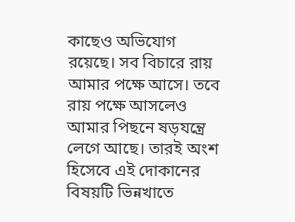কাছেও অভিযোগ রয়েছে। সব বিচারে রায় আমার পক্ষে আসে। তবে রায় পক্ষে আসলেও আমার পিছনে ষড়যন্ত্রে লেগে আছে। তারই অংশ হিসেবে এই দোকানের বিষয়টি ভিন্নখাতে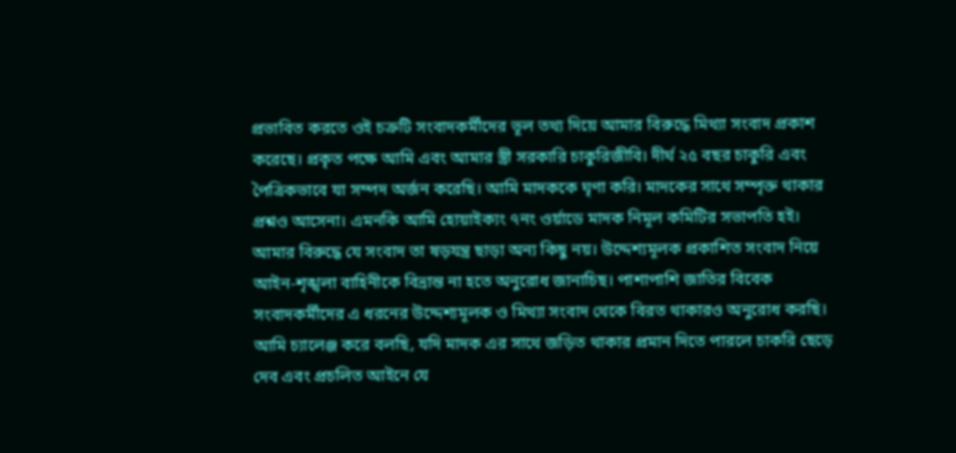প্রভাবিত করতে ওই চক্রটি সংবাদকর্মীদের ভূল তথ্য দিয়ে আমার বিরুদ্ধে মিথ্যা সংবাদ প্রকাশ করেছে। প্রকৃত পক্ষে আমি এবং আমার স্ত্রী সরকারি চাকুরিজীবি। দীর্ঘ ২৫ বছর চাকুরি এবং পৈত্রিকভাবে যা সম্পদ অর্জন করেছি। আমি মাদককে ঘৃণা করি। মাদকের সাথে সম্পৃক্ত থাকার প্রশ্নও আসেনা। এমনকি আমি হোয়াইক্যং ৭নং ওর্য়াডে মাদক নিমূল কমিটির সভাপতি হই। আমার বিরুদ্ধে যে সংবাদ তা ষড়যন্ত্র ছাড়া অন্য কিছু নয়। উদ্দেশ্যমূলক প্রকাশিত সংবাদ নিয়ে আইন-শৃঙ্খলা বাহিনীকে বিভ্রান্ত না হতে অনুরোধ জানাচিছ। পাশাপাশি জাতির বিবেক সংবাদকর্মীদের এ ধরনের উদ্দেশ্যমূলক ও মিথ্যা সংবাদ থেকে বিরত থাকারও অনুরোধ করছি। আমি চ্যালেঞ্জ করে বলছি, যদি মাদক এর সাথে জড়িত থাকার প্রমান দিতে পারলে চাকরি ছেড়ে দেব এবং প্রচলিত আইনে যে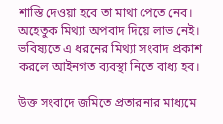শাস্তি দেওয়া হবে তা মাথা পেতে নেব। অহেতুক মিথ্যা অপবাদ দিয়ে লাভ নেই। ভবিষ্যতে এ ধরনের মিথ্যা সংবাদ প্রকাশ করলে আইনগত ব্যবস্থা নিতে বাধ্য হব।

উক্ত সংবাদে জমিতে প্রতারনার মাধ্যমে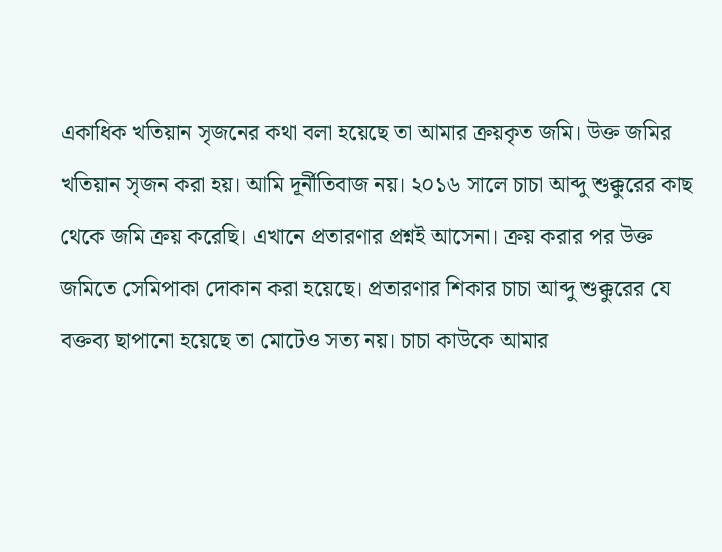একাধিক খতিয়ান সৃজনের কথা বলা হয়েছে তা আমার ক্রয়কৃত জমি। উক্ত জমির খতিয়ান সৃজন করা হয়। আমি দূর্নীতিবাজ নয়। ২০১৬ সালে চাচা আব্দু শুক্কুরের কাছ থেকে জমি ক্রয় করেছি। এখানে প্রতারণার প্রশ্নই আসেনা। ক্রয় করার পর উক্ত জমিতে সেমিপাকা দোকান করা হয়েছে। প্রতারণার শিকার চাচা আব্দু শুক্কুরের যে বক্তব্য ছাপানো হয়েছে তা মোটেও সত্য নয়। চাচা কাউকে আমার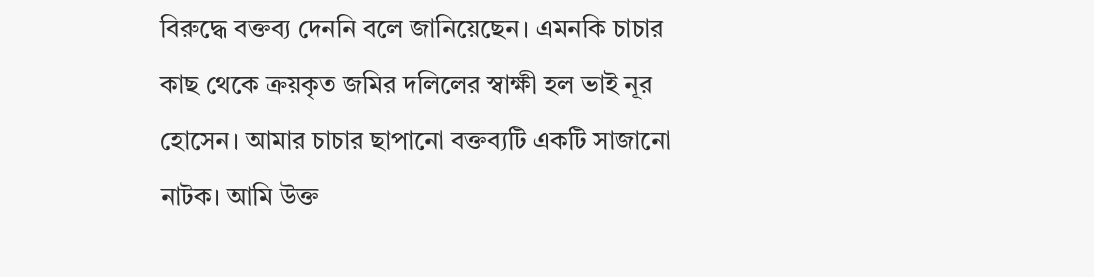বিরুদ্ধে বক্তব্য দেননি বলে জানিয়েছেন। এমনকি চাচার কাছ থেকে ক্রয়কৃত জমির দলিলের স্বাক্ষী হল ভাই নূর হোসেন। আমার চাচার ছাপানো বক্তব্যটি একটি সাজানো নাটক। আমি উক্ত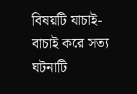বিষয়টি যাচাই-বাচাই করে সত্য ঘটনাটি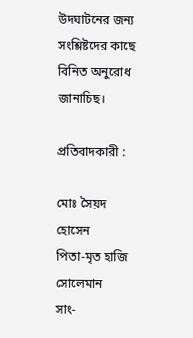উদঘাটনের জন্য সংশ্লিষ্টদের কাছে বিনিত অনুরোধ জানাচিছ।

প্রতিবাদকারী :

মোঃ সৈয়দ হোসেন
পিতা-মৃত হাজি সোলেমান
সাং-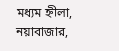মধ্যম হ্নীলা, নয়াবাজার,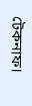টেকনাফ।